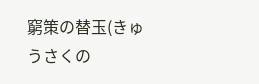窮策の替玉(きゅうさくの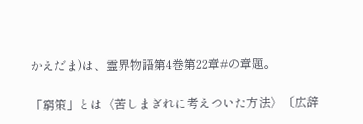かえだま)は、霊界物語第4巻第22章#の章題。

「窮策」とは〈苦しまぎれに考えついた方法〉〔広辞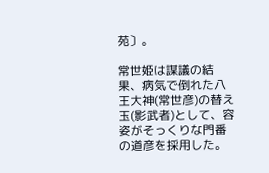苑〕。

常世姫は謀議の結果、病気で倒れた八王大神(常世彦)の替え玉(影武者)として、容姿がそっくりな門番の道彦を採用した。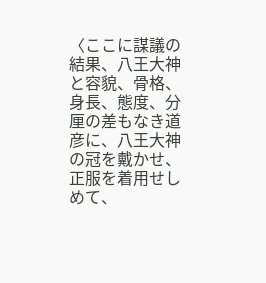〈ここに謀議の結果、八王大神と容貌、骨格、身長、態度、分厘の差もなき道彦に、八王大神の冠を戴かせ、正服を着用せしめて、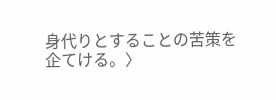身代りとすることの苦策を企てける。〉